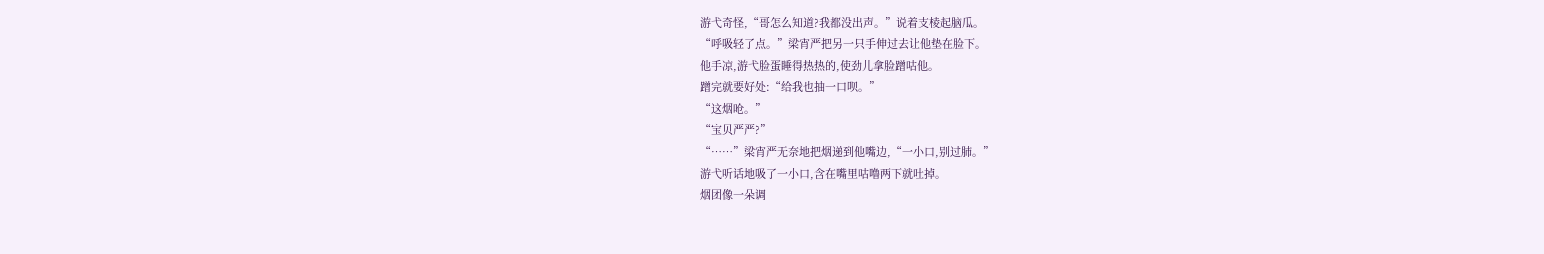游弋奇怪,“哥怎么知道?我都没出声。”说着支棱起脑瓜。
“呼吸轻了点。”梁宵严把另一只手伸过去让他垫在脸下。
他手凉,游弋脸蛋睡得热热的,使劲儿拿脸蹭咕他。
蹭完就要好处:“给我也抽一口呗。”
“这烟呛。”
“宝贝严严?”
“……”梁宵严无奈地把烟递到他嘴边,“一小口,别过肺。”
游弋听话地吸了一小口,含在嘴里咕噜两下就吐掉。
烟团像一朵调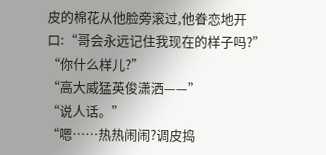皮的棉花从他脸旁滚过,他眷恋地开口:“哥会永远记住我现在的样子吗?”
“你什么样儿?”
“高大威猛英俊潇洒——”
“说人话。”
“嗯……热热闹闹?调皮捣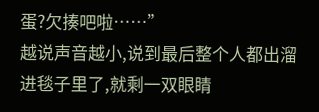蛋?欠揍吧啦……”
越说声音越小,说到最后整个人都出溜进毯子里了,就剩一双眼睛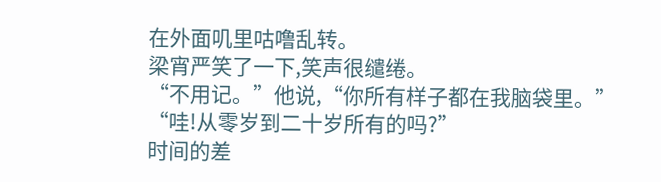在外面叽里咕噜乱转。
梁宵严笑了一下,笑声很缱绻。
“不用记。”他说,“你所有样子都在我脑袋里。”
“哇!从零岁到二十岁所有的吗?”
时间的差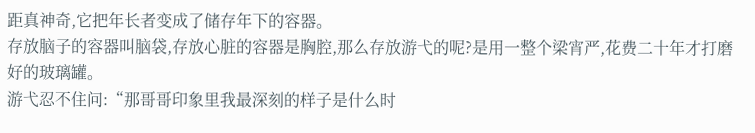距真神奇,它把年长者变成了储存年下的容器。
存放脑子的容器叫脑袋,存放心脏的容器是胸腔,那么存放游弋的呢?是用一整个梁宵严,花费二十年才打磨好的玻璃罐。
游弋忍不住问:“那哥哥印象里我最深刻的样子是什么时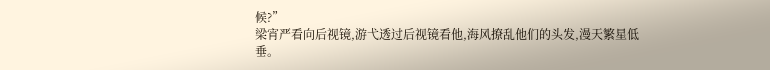候?”
梁宵严看向后视镜,游弋透过后视镜看他,海风撩乱他们的头发,漫天繁星低垂。